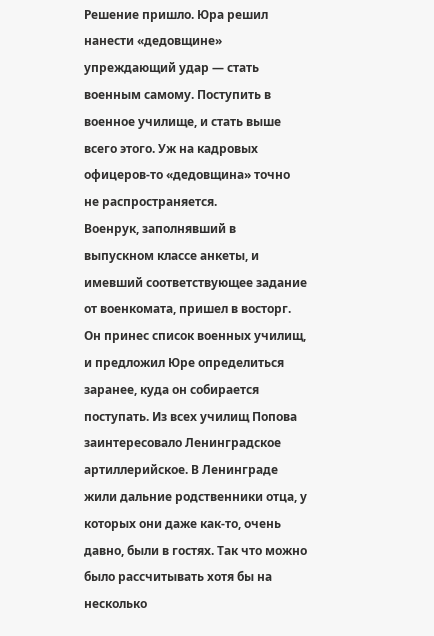Решение пришло. Юра решил нанести «дедовщине» упреждающий удар — стать военным самому. Поступить в военное училище, и стать выше всего этого. Уж на кадровых офицеров-то «дедовщина» точно не распространяется.
Военрук, заполнявший в выпускном классе анкеты, и имевший соответствующее задание от военкомата, пришел в восторг. Он принес список военных училищ, и предложил Юре определиться заранее, куда он собирается поступать. Из всех училищ Попова заинтересовало Ленинградское артиллерийское. В Ленинграде жили дальние родственники отца, у которых они даже как-то, очень давно, были в гостях. Так что можно было рассчитывать хотя бы на несколько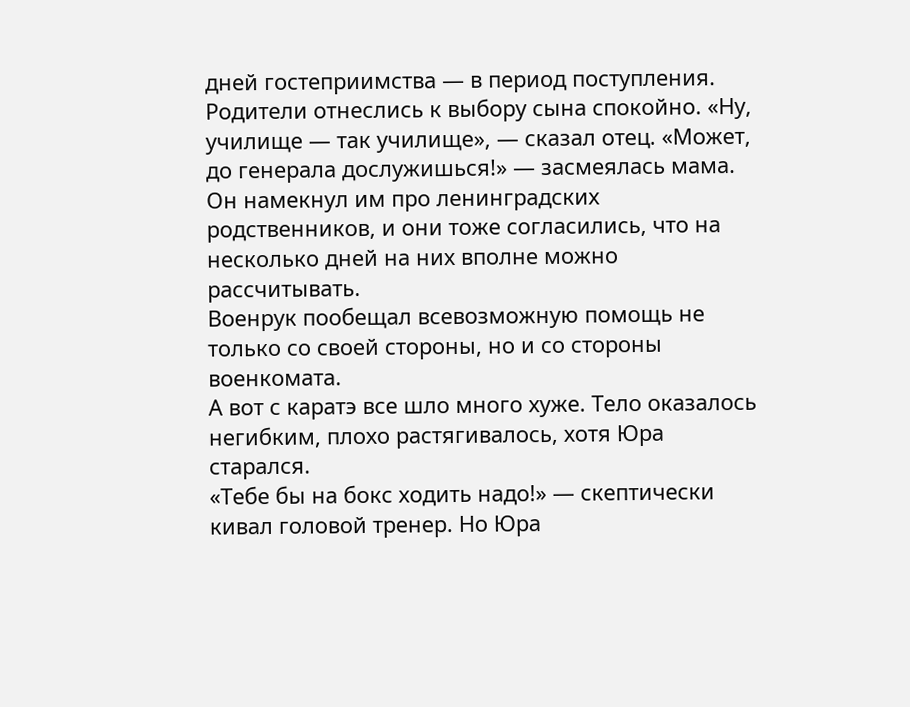дней гостеприимства — в период поступления.
Родители отнеслись к выбору сына спокойно. «Ну, училище — так училище», — сказал отец. «Может, до генерала дослужишься!» — засмеялась мама. Он намекнул им про ленинградских родственников, и они тоже согласились, что на несколько дней на них вполне можно рассчитывать.
Военрук пообещал всевозможную помощь не только со своей стороны, но и со стороны военкомата.
А вот с каратэ все шло много хуже. Тело оказалось негибким, плохо растягивалось, хотя Юра старался.
«Тебе бы на бокс ходить надо!» — скептически кивал головой тренер. Но Юра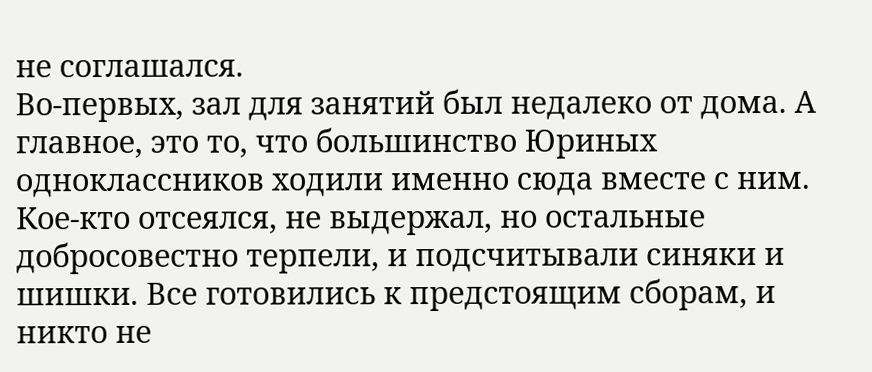не соглашался.
Во-первых, зал для занятий был недалеко от дома. А главное, это то, что большинство Юриных одноклассников ходили именно сюда вместе с ним. Кое-кто отсеялся, не выдержал, но остальные добросовестно терпели, и подсчитывали синяки и шишки. Все готовились к предстоящим сборам, и никто не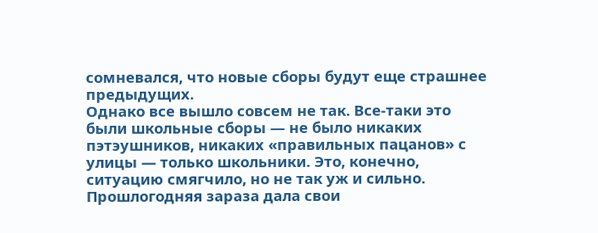сомневался, что новые сборы будут еще страшнее предыдущих.
Однако все вышло совсем не так. Все-таки это были школьные сборы — не было никаких пэтэушников, никаких «правильных пацанов» с улицы — только школьники. Это, конечно, ситуацию смягчило, но не так уж и сильно. Прошлогодняя зараза дала свои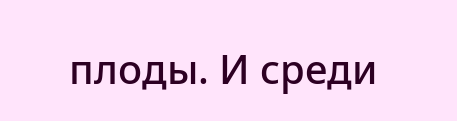плоды. И среди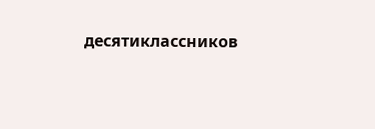десятиклассников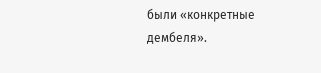были «конкретные дембеля».